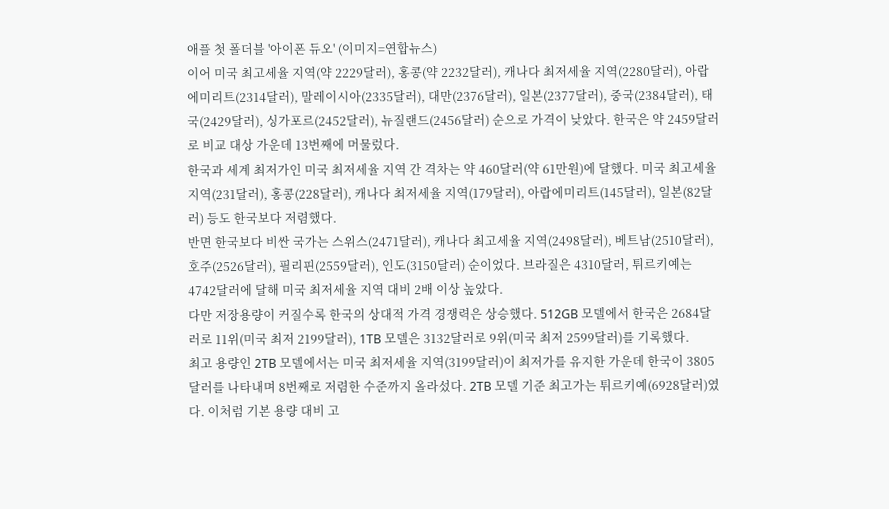애플 첫 폴더블 '아이폰 듀오' (이미지=연합뉴스)
이어 미국 최고세율 지역(약 2229달러), 홍콩(약 2232달러), 캐나다 최저세율 지역(2280달러), 아랍에미리트(2314달러), 말레이시아(2335달러), 대만(2376달러), 일본(2377달러), 중국(2384달러), 태국(2429달러), 싱가포르(2452달러), 뉴질랜드(2456달러) 순으로 가격이 낮았다. 한국은 약 2459달러로 비교 대상 가운데 13번째에 머물렀다.
한국과 세계 최저가인 미국 최저세율 지역 간 격차는 약 460달러(약 61만원)에 달했다. 미국 최고세율 지역(231달러), 홍콩(228달러), 캐나다 최저세율 지역(179달러), 아랍에미리트(145달러), 일본(82달러) 등도 한국보다 저렴했다.
반면 한국보다 비싼 국가는 스위스(2471달러), 캐나다 최고세율 지역(2498달러), 베트남(2510달러), 호주(2526달러), 필리핀(2559달러), 인도(3150달러) 순이었다. 브라질은 4310달러, 튀르키예는 4742달러에 달해 미국 최저세율 지역 대비 2배 이상 높았다.
다만 저장용량이 커질수록 한국의 상대적 가격 경쟁력은 상승했다. 512GB 모델에서 한국은 2684달러로 11위(미국 최저 2199달러), 1TB 모델은 3132달러로 9위(미국 최저 2599달러)를 기록했다.
최고 용량인 2TB 모델에서는 미국 최저세율 지역(3199달러)이 최저가를 유지한 가운데 한국이 3805달러를 나타내며 8번째로 저렴한 수준까지 올라섰다. 2TB 모델 기준 최고가는 튀르키예(6928달러)였다. 이처럼 기본 용량 대비 고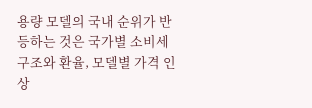용량 모델의 국내 순위가 반등하는 것은 국가별 소비세 구조와 환율, 모델별 가격 인상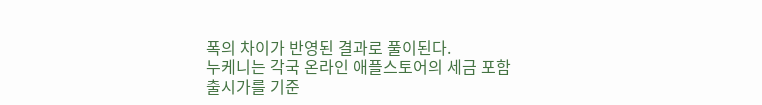폭의 차이가 반영된 결과로 풀이된다.
누케니는 각국 온라인 애플스토어의 세금 포함 출시가를 기준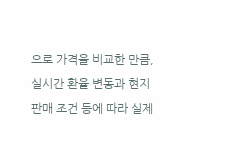으로 가격을 비교한 만큼, 실시간 환율 변동과 현지 판매 조건 등에 따라 실제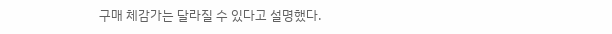구매 체감가는 달라질 수 있다고 설명했다.